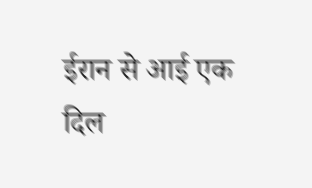ईरान से आई एक दिल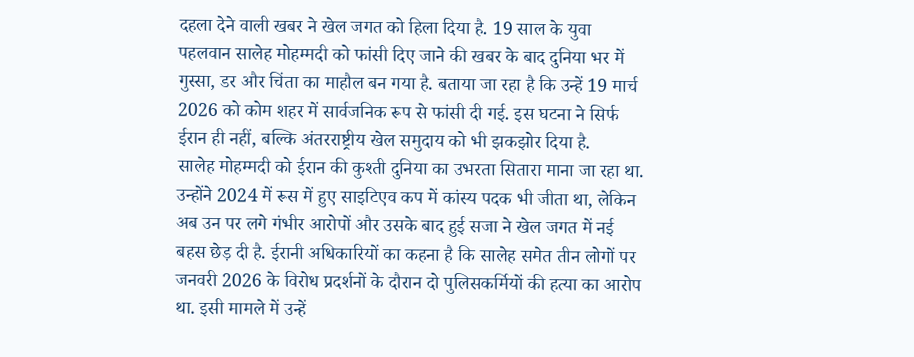दहला देने वाली खबर ने खेल जगत को हिला दिया है. 19 साल के युवा पहलवान सालेह मोहम्मदी को फांसी दिए जाने की खबर के बाद दुनिया भर में गुस्सा, डर और चिंता का माहौल बन गया है. बताया जा रहा है कि उन्हें 19 मार्च 2026 को कोम शहर में सार्वजनिक रूप से फांसी दी गई. इस घटना ने सिर्फ ईरान ही नहीं, बल्कि अंतरराष्ट्रीय खेल समुदाय को भी झकझोर दिया है.
सालेह मोहम्मदी को ईरान की कुश्ती दुनिया का उभरता सितारा माना जा रहा था. उन्होंने 2024 में रूस में हुए साइटिएव कप में कांस्य पदक भी जीता था, लेकिन अब उन पर लगे गंभीर आरोपों और उसके बाद हुई सजा ने खेल जगत में नई बहस छेड़ दी है. ईरानी अधिकारियों का कहना है कि सालेह समेत तीन लोगों पर जनवरी 2026 के विरोध प्रदर्शनों के दौरान दो पुलिसकर्मियों की हत्या का आरोप था. इसी मामले में उन्हें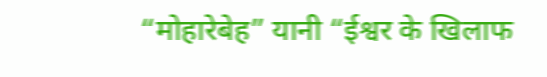“मोहारेबेह” यानी “ईश्वर के खिलाफ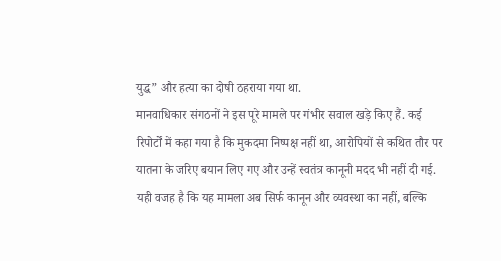युद्ध” और हत्या का दोषी ठहराया गया था.
मानवाधिकार संगठनों ने इस पूरे मामले पर गंभीर सवाल खड़े किए हैं. कई रिपोर्टों में कहा गया है कि मुकदमा निष्पक्ष नहीं था, आरोपियों से कथित तौर पर यातना के जरिए बयान लिए गए और उन्हें स्वतंत्र कानूनी मदद भी नहीं दी गई. यही वजह है कि यह मामला अब सिर्फ कानून और व्यवस्था का नहीं, बल्कि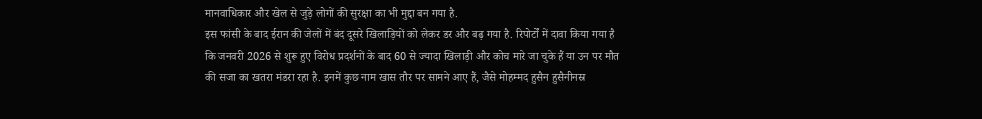मानवाधिकार और खेल से जुड़े लोगों की सुरक्षा का भी मुद्दा बन गया है.
इस फांसी के बाद ईरान की जेलों में बंद दूसरे खिलाड़ियों को लेकर डर और बढ़ गया है. रिपोर्टों में दावा किया गया है कि जनवरी 2026 से शुरू हुए विरोध प्रदर्शनों के बाद 60 से ज्यादा खिलाड़ी और कोच मारे जा चुके हैं या उन पर मौत की सजा का खतरा मंडरा रहा है. इनमें कुछ नाम खास तौर पर सामने आए हैं, जैसे मोहम्मद हुसैन हुसैनीनस्र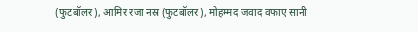(फुटबॉलर), आमिर रजा नस्र (फुटबॉलर), मोहम्मद जवाद वफाए सानी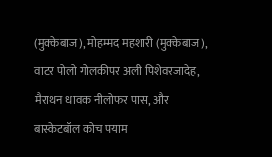(मुक्केबाज), मोहम्मद महशारी (मुक्केबाज), वाटर पोलो गोलकीपर अली पिशेवरजादेह, मैराथन धावक नीलोफर पास, और बास्केटबॉल कोच पयाम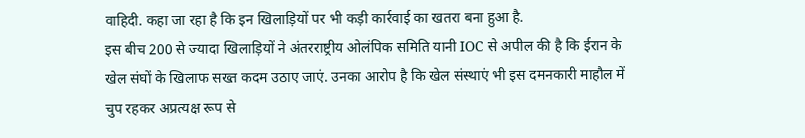वाहिदी. कहा जा रहा है कि इन खिलाड़ियों पर भी कड़ी कार्रवाई का खतरा बना हुआ है.
इस बीच 200 से ज्यादा खिलाड़ियों ने अंतरराष्ट्रीय ओलंपिक समिति यानी IOC से अपील की है कि ईरान के खेल संघों के खिलाफ सख्त कदम उठाए जाएं. उनका आरोप है कि खेल संस्थाएं भी इस दमनकारी माहौल में चुप रहकर अप्रत्यक्ष रूप से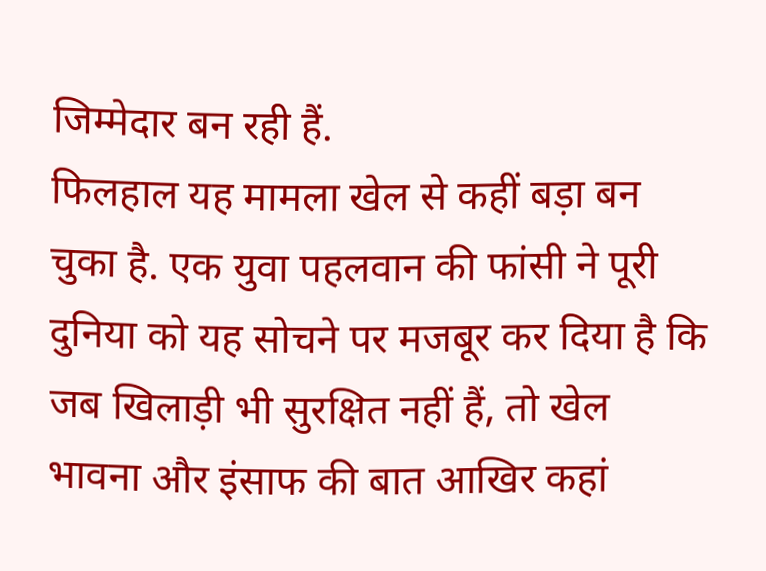जिम्मेदार बन रही हैं.
फिलहाल यह मामला खेल से कहीं बड़ा बन चुका है. एक युवा पहलवान की फांसी ने पूरी दुनिया को यह सोचने पर मजबूर कर दिया है कि जब खिलाड़ी भी सुरक्षित नहीं हैं, तो खेल भावना और इंसाफ की बात आखिर कहां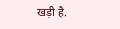खड़ी है.